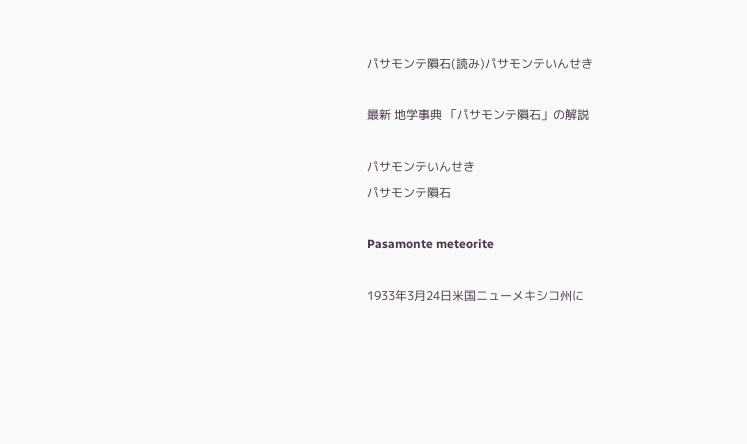パサモンテ隕石(読み)パサモンテいんせき

最新 地学事典 「パサモンテ隕石」の解説

パサモンテいんせき
パサモンテ隕石

Pasamonte meteorite

1933年3月24日米国ニューメキシコ州に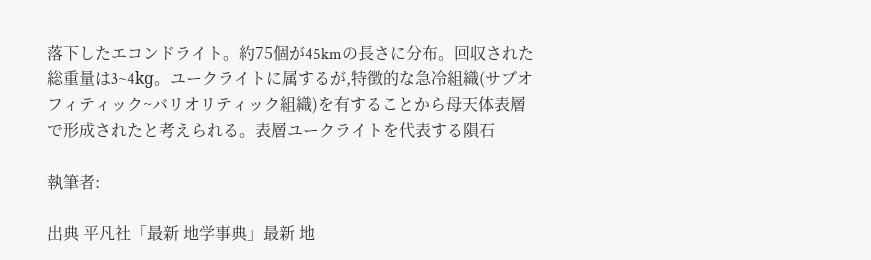落下したエコンドライト。約75個が45kmの長さに分布。回収された総重量は3~4kɡ。ユークライトに属するが,特徴的な急冷組織(サブオフィティック~バリオリティック組織)を有することから母天体表層で形成されたと考えられる。表層ユークライトを代表する隕石

執筆者:

出典 平凡社「最新 地学事典」最新 地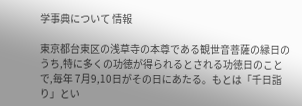学事典について 情報

東京都台東区の浅草寺の本尊である観世音菩薩の縁日のうち,特に多くの功徳が得られるとされる功徳日のことで,毎年 7月9,10日がその日にあたる。もとは「千日詣り」とい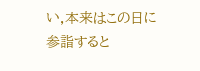い,本来はこの日に参詣すると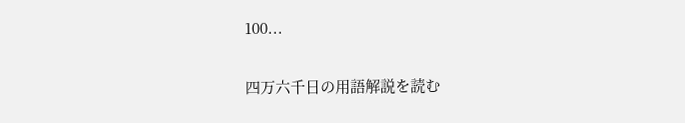100...

四万六千日の用語解説を読む